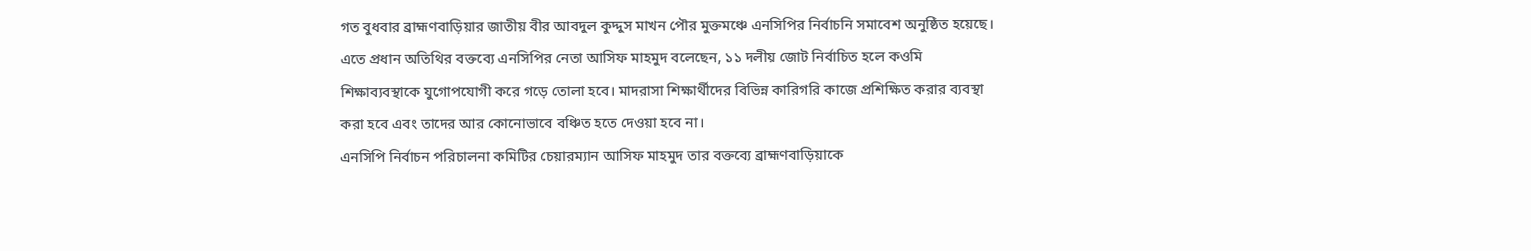গত বুধবার ব্রাহ্মণবাড়িয়ার জাতীয় বীর আবদুল কুদ্দুস মাখন পৌর মুক্তমঞ্চে এনসিপির নির্বাচনি সমাবেশ অনুষ্ঠিত হয়েছে। এতে প্রধান অতিথির বক্তব্যে এনসিপির নেতা আসিফ মাহমুদ বলেছেন, ১১ দলীয় জোট নির্বাচিত হলে কওমি শিক্ষাব্যবস্থাকে যুগোপযোগী করে গড়ে তোলা হবে। মাদরাসা শিক্ষার্থীদের বিভিন্ন কারিগরি কাজে প্রশিক্ষিত করার ব্যবস্থা করা হবে এবং তাদের আর কোনোভাবে বঞ্চিত হতে দেওয়া হবে না।
এনসিপি নির্বাচন পরিচালনা কমিটির চেয়ারম্যান আসিফ মাহমুদ তার বক্তব্যে ব্রাহ্মণবাড়িয়াকে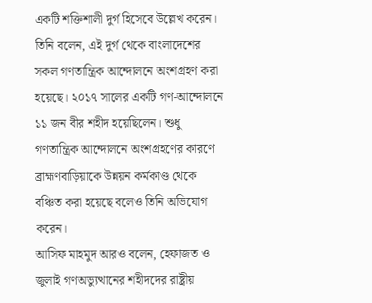একটি শক্তিশালী দুর্গ হিসেবে উল্লেখ করেন। তিনি বলেন, এই দুর্গ থেকে বাংলাদেশের সকল গণতান্ত্রিক আন্দোলনে অংশগ্রহণ করা হয়েছে। ২০১৭ সালের একটি গণ-আন্দোলনে ১১ জন বীর শহীদ হয়েছিলেন। শুধু গণতান্ত্রিক আন্দোলনে অংশগ্রহণের কারণে ব্রাহ্মণবাড়িয়াকে উন্নয়ন কর্মকাণ্ড থেকে বঞ্চিত করা হয়েছে বলেও তিনি অভিযোগ করেন।
আসিফ মাহমুদ আরও বলেন, হেফাজত ও জুলাই গণঅভ্যুত্থানের শহীদদের রাষ্ট্রীয়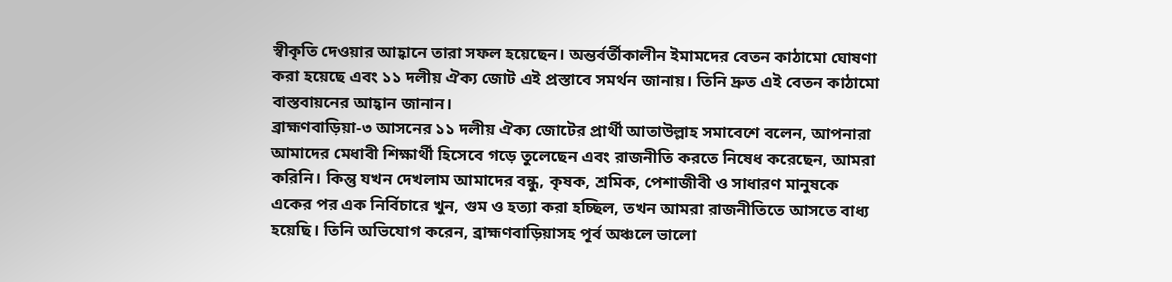স্বীকৃতি দেওয়ার আহ্বানে তারা সফল হয়েছেন। অন্তর্বর্তীকালীন ইমামদের বেতন কাঠামো ঘোষণা করা হয়েছে এবং ১১ দলীয় ঐক্য জোট এই প্রস্তাবে সমর্থন জানায়। তিনি দ্রুত এই বেতন কাঠামো বাস্তবায়নের আহ্বান জানান।
ব্রাহ্মণবাড়িয়া-৩ আসনের ১১ দলীয় ঐক্য জোটের প্রার্থী আতাউল্লাহ সমাবেশে বলেন, আপনারা আমাদের মেধাবী শিক্ষার্থী হিসেবে গড়ে তুলেছেন এবং রাজনীতি করতে নিষেধ করেছেন, আমরা করিনি। কিন্তু যখন দেখলাম আমাদের বন্ধু, কৃষক, শ্রমিক, পেশাজীবী ও সাধারণ মানুষকে একের পর এক নির্বিচারে খুন, গুম ও হত্যা করা হচ্ছিল, তখন আমরা রাজনীতিতে আসতে বাধ্য হয়েছি। তিনি অভিযোগ করেন, ব্রাহ্মণবাড়িয়াসহ পূর্ব অঞ্চলে ভালো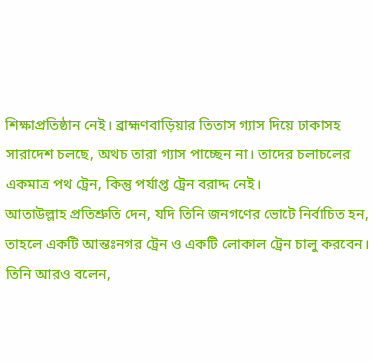শিক্ষাপ্রতিষ্ঠান নেই। ব্রাহ্মণবাড়িয়ার তিতাস গ্যাস দিয়ে ঢাকাসহ সারাদেশ চলছে, অথচ তারা গ্যাস পাচ্ছেন না। তাদের চলাচলের একমাত্র পথ ট্রেন, কিন্তু পর্যাপ্ত ট্রেন বরাদ্দ নেই।
আতাউল্লাহ প্রতিশ্রুতি দেন, যদি তিনি জনগণের ভোটে নির্বাচিত হন, তাহলে একটি আন্তঃনগর ট্রেন ও একটি লোকাল ট্রেন চালু করবেন। তিনি আরও বলেন,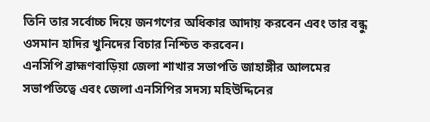তিনি তার সর্বোচ্চ দিয়ে জনগণের অধিকার আদায় করবেন এবং তার বন্ধু ওসমান হাদির খুনিদের বিচার নিশ্চিত করবেন।
এনসিপি ব্রাহ্মণবাড়িয়া জেলা শাখার সভাপতি জাহাঙ্গীর আলমের সভাপতিত্বে এবং জেলা এনসিপির সদস্য মহিউদ্দিনের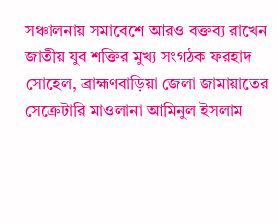সঞ্চালনায় সমাবেশে আরও বক্তব্য রাখেন জাতীয় যুব শক্তির মুখ্য সংগঠক ফরহাদ সোহেল, ব্রাহ্মণবাড়িয়া জেলা জামায়াতের সেক্রেটারি মাওলানা আমিনুল ইসলাম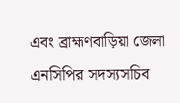এবং ব্রাহ্মণবাড়িয়া জেলা এনসিপির সদস্যসচিব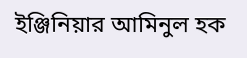ইঞ্জিনিয়ার আমিনুল হক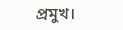প্রমুখ।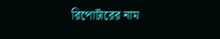রিপোর্টারের নাম